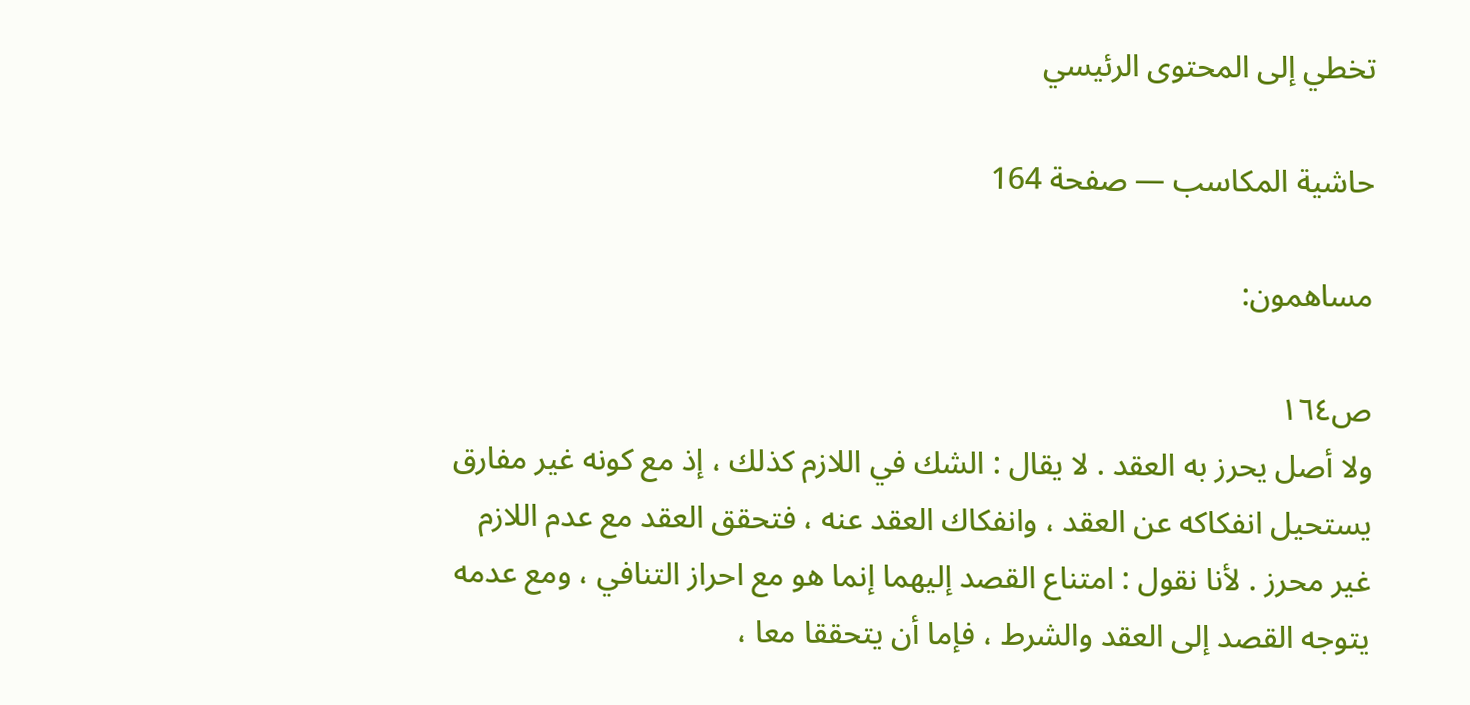تخطي إلى المحتوى الرئيسي

حاشية المكاسب — صفحة 164

مساهمون:

ص١٦٤
ولا أصل يحرز به العقد . لا يقال : الشك في اللازم كذلك ، إذ مع كونه غير مفارق يستحيل انفكاكه عن العقد ، وانفكاك العقد عنه ، فتحقق العقد مع عدم اللازم غير محرز . لأنا نقول : امتناع القصد إليهما إنما هو مع احراز التنافي ، ومع عدمه يتوجه القصد إلى العقد والشرط ، فإما أن يتحققا معا ،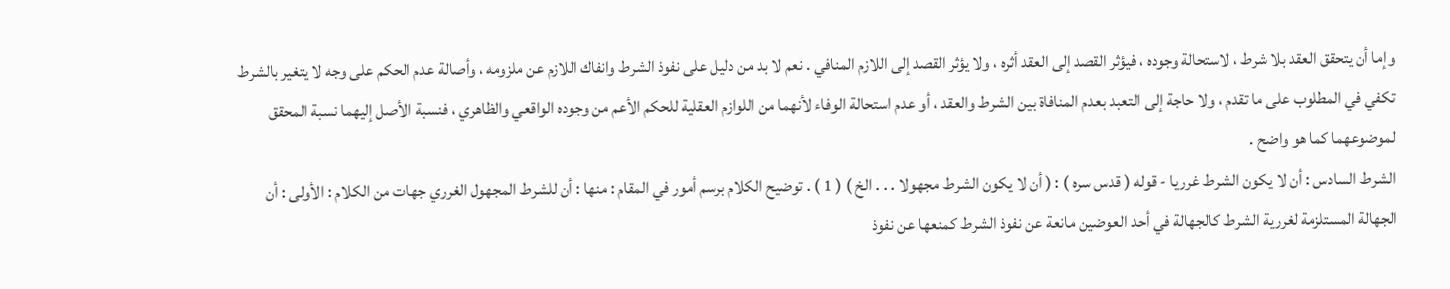وإما أن يتحقق العقد بلا شرط ، لاستحالة وجوده ، فيؤثر القصد إلى العقد أثره ، ولا يؤثر القصد إلى اللازم المنافي . نعم لا بد من دليل على نفوذ الشرط وانفاك اللازم عن ملزومه ، وأصالة عدم الحكم على وجه لا يتغير بالشرط تكفي في المطلوب على ما تقدم ، ولا حاجة إلى التعبد بعدم المنافاة بين الشرط والعقد ، أو عدم استحالة الوفاء لأنهما من اللوازم العقلية للحكم الأعم من وجوده الواقعي والظاهري ، فنسبة الأصل إليهما نسبة المحقق لموضوعهما كما هو واضح .
الشرط السادس : أن لا يكون الشرط غرريا - قوله ( قدس سره ) : ( أن لا يكون الشرط مجهولا . . . الخ ) ( 1 ) . توضيح الكلام برسم أمور في المقام : منها : أن للشرط المجهول الغرري جهات من الكلام : الأولى : أن الجهالة المستلزمة لغررية الشرط كالجهالة في أحد العوضين مانعة عن نفوذ الشرط كمنعها عن نفوذ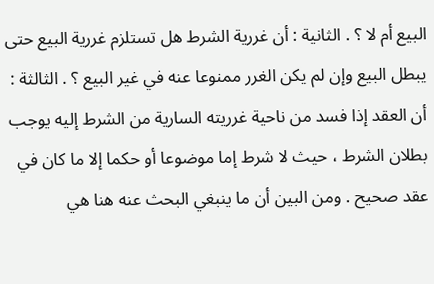البيع أم لا ؟ . الثانية : أن غررية الشرط هل تستلزم غررية البيع حتى يبطل البيع وإن لم يكن الغرر ممنوعا عنه في غير البيع ؟ . الثالثة : أن العقد إذا فسد من ناحية غرريته السارية من الشرط إليه يوجب بطلان الشرط ، حيث لا شرط إما موضوعا أو حكما إلا ما كان في عقد صحيح . ومن البين أن ما ينبغي البحث عنه هنا هي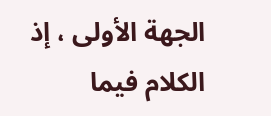الجهة الأولى ، إذ الكلام فيما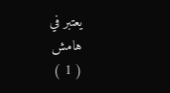يعتبر في
هامش
( 1 )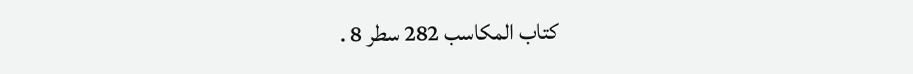كتاب المكاسب 282 سطر 8 .